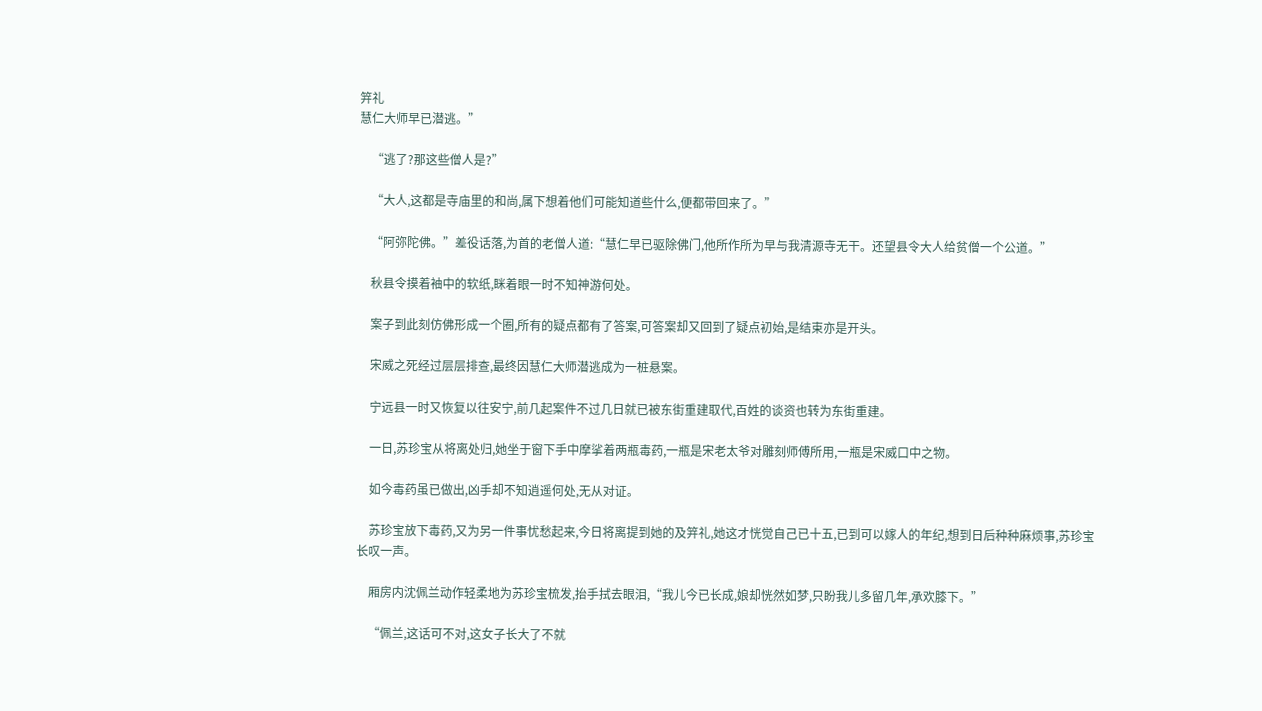笄礼
慧仁大师早已潜逃。”

    “逃了?那这些僧人是?”

    “大人,这都是寺庙里的和尚,属下想着他们可能知道些什么,便都带回来了。”

    “阿弥陀佛。”差役话落,为首的老僧人道:“慧仁早已驱除佛门,他所作所为早与我清源寺无干。还望县令大人给贫僧一个公道。”

    秋县令摸着袖中的软纸,眯着眼一时不知神游何处。

    案子到此刻仿佛形成一个圈,所有的疑点都有了答案,可答案却又回到了疑点初始,是结束亦是开头。

    宋威之死经过层层排查,最终因慧仁大师潜逃成为一桩悬案。

    宁远县一时又恢复以往安宁,前几起案件不过几日就已被东街重建取代,百姓的谈资也转为东街重建。

    一日,苏珍宝从将离处归,她坐于窗下手中摩挲着两瓶毒药,一瓶是宋老太爷对雕刻师傅所用,一瓶是宋威口中之物。

    如今毒药虽已做出,凶手却不知逍遥何处,无从对证。

    苏珍宝放下毒药,又为另一件事忧愁起来,今日将离提到她的及笄礼,她这才恍觉自己已十五,已到可以嫁人的年纪,想到日后种种麻烦事,苏珍宝长叹一声。

    厢房内沈佩兰动作轻柔地为苏珍宝梳发,抬手拭去眼泪,“我儿今已长成,娘却恍然如梦,只盼我儿多留几年,承欢膝下。”

    “佩兰,这话可不对,这女子长大了不就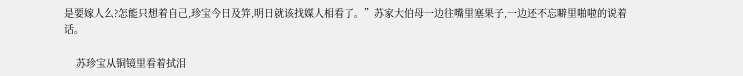是要嫁人么?怎能只想着自己,珍宝今日及笄,明日就该找媒人相看了。”苏家大伯母一边往嘴里塞果子,一边还不忘噼里啪啦的说着话。

    苏珍宝从铜镜里看着拭泪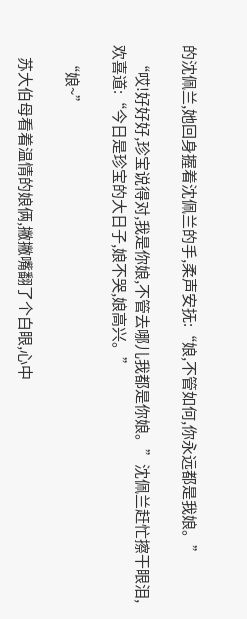的沈佩兰,她回身握着沈佩兰的手,柔声安抚:“娘,不管如何,你永远都是我娘。”

    “哎!好好好,珍宝说得对,我是你娘,不管去哪儿我都是你娘。”沈佩兰赶忙擦干眼泪,欢喜道:“今日是珍宝的大日子,娘不哭,娘高兴。”

    “娘~”

    苏大伯母看着温情的娘俩,撇撇嘴翻了个白眼,心中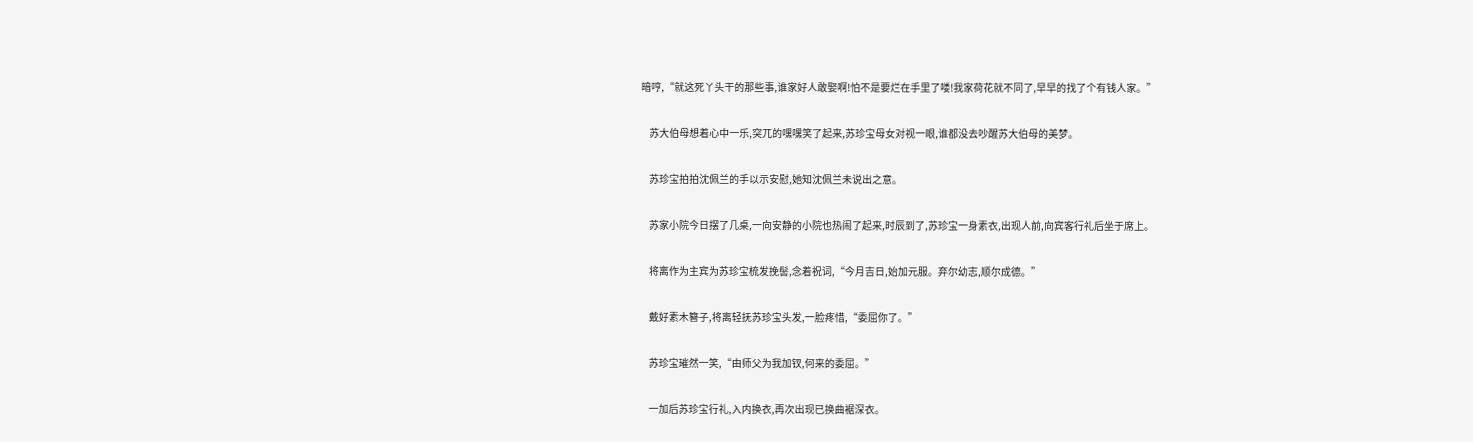暗哼,“就这死丫头干的那些事,谁家好人敢娶啊!怕不是要烂在手里了喽!我家荷花就不同了,早早的找了个有钱人家。”

    苏大伯母想着心中一乐,突兀的嘿嘿笑了起来,苏珍宝母女对视一眼,谁都没去吵醒苏大伯母的美梦。

    苏珍宝拍拍沈佩兰的手以示安慰,她知沈佩兰未说出之意。

    苏家小院今日摆了几桌,一向安静的小院也热闹了起来,时辰到了,苏珍宝一身素衣,出现人前,向宾客行礼后坐于席上。

    将离作为主宾为苏珍宝梳发挽髻,念着祝词,“今月吉日,始加元服。弃尔幼志,顺尔成德。”

    戴好素木簪子,将离轻抚苏珍宝头发,一脸疼惜,“委屈你了。”

    苏珍宝璀然一笑,“由师父为我加钗,何来的委屈。”

    一加后苏珍宝行礼,入内换衣,再次出现已换曲裾深衣。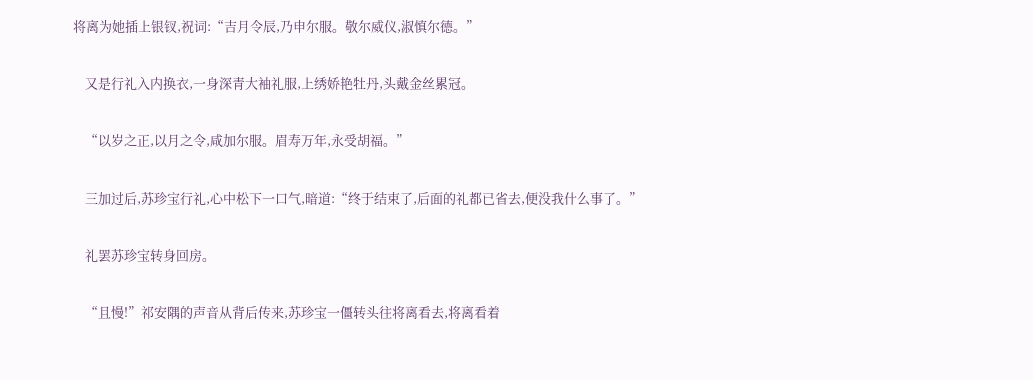将离为她插上银钗,祝词:“吉月令辰,乃申尔服。敬尔威仪,淑慎尔德。”

    又是行礼入内换衣,一身深青大袖礼服,上绣娇艳牡丹,头戴金丝累冠。

    “以岁之正,以月之令,咸加尔服。眉寿万年,永受胡福。”

    三加过后,苏珍宝行礼,心中松下一口气,暗道:“终于结束了,后面的礼都已省去,便没我什么事了。”

    礼罢苏珍宝转身回房。

    “且慢!”祁安隅的声音从背后传来,苏珍宝一僵转头往将离看去,将离看着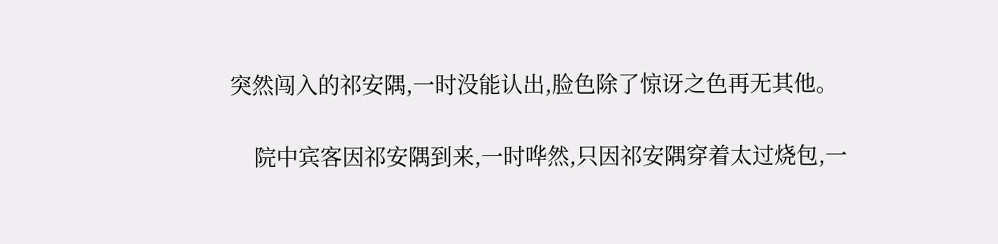突然闯入的祁安隅,一时没能认出,脸色除了惊讶之色再无其他。

    院中宾客因祁安隅到来,一时哗然,只因祁安隅穿着太过烧包,一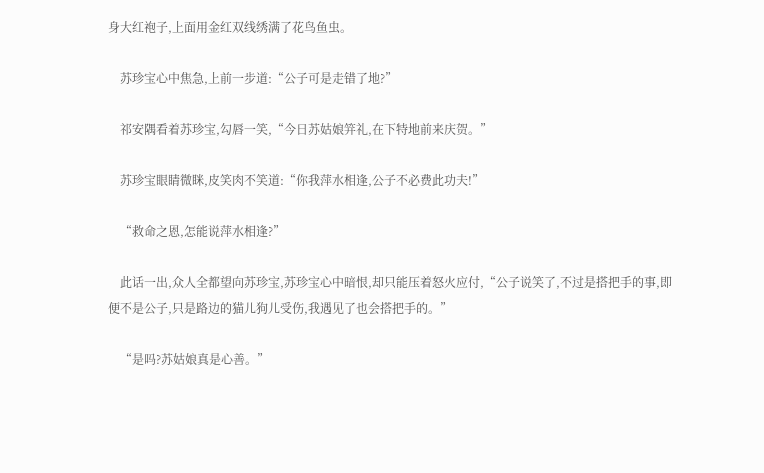身大红袍子,上面用金红双线绣满了花鸟鱼虫。

    苏珍宝心中焦急,上前一步道:“公子可是走错了地?”

    祁安隅看着苏珍宝,勾唇一笑,“今日苏姑娘笄礼,在下特地前来庆贺。”

    苏珍宝眼睛微眯,皮笑肉不笑道:“你我萍水相逢,公子不必费此功夫!”

    “救命之恩,怎能说萍水相逢?”

    此话一出,众人全都望向苏珍宝,苏珍宝心中暗恨,却只能压着怒火应付,“公子说笑了,不过是搭把手的事,即便不是公子,只是路边的猫儿狗儿受伤,我遇见了也会搭把手的。”

    “是吗?苏姑娘真是心善。”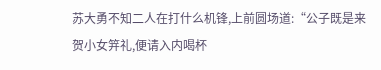苏大勇不知二人在打什么机锋,上前圆场道:“公子既是来贺小女笄礼,便请入内喝杯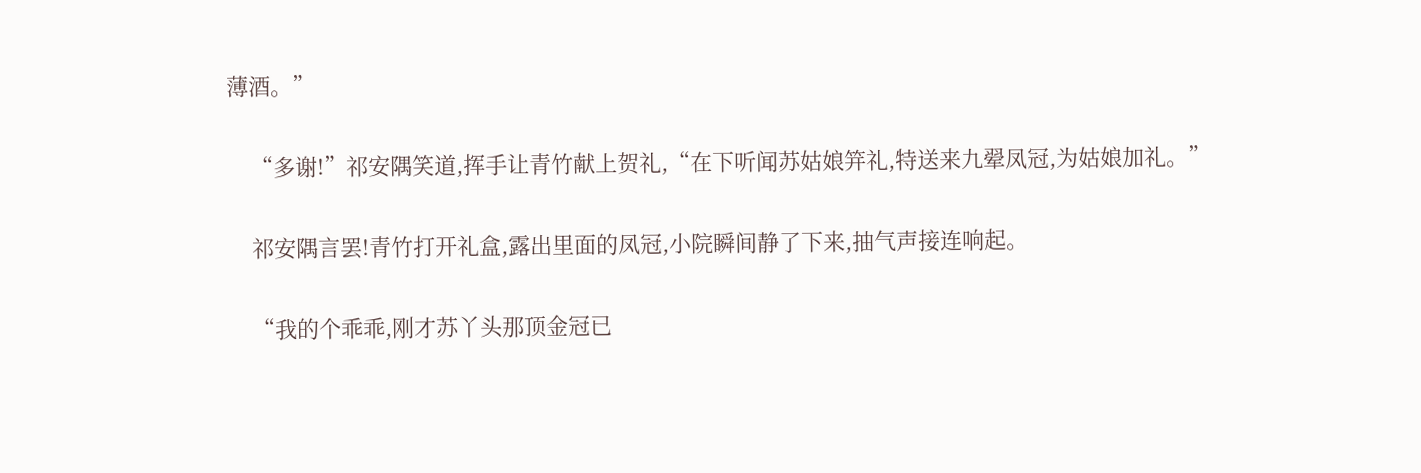薄酒。”

    “多谢!”祁安隅笑道,挥手让青竹献上贺礼,“在下听闻苏姑娘笄礼,特送来九翚凤冠,为姑娘加礼。”

    祁安隅言罢!青竹打开礼盒,露出里面的凤冠,小院瞬间静了下来,抽气声接连响起。

    “我的个乖乖,刚才苏丫头那顶金冠已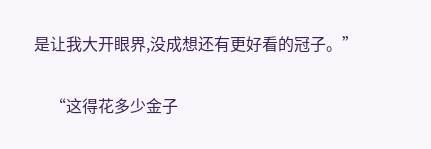是让我大开眼界,没成想还有更好看的冠子。”

    “这得花多少金子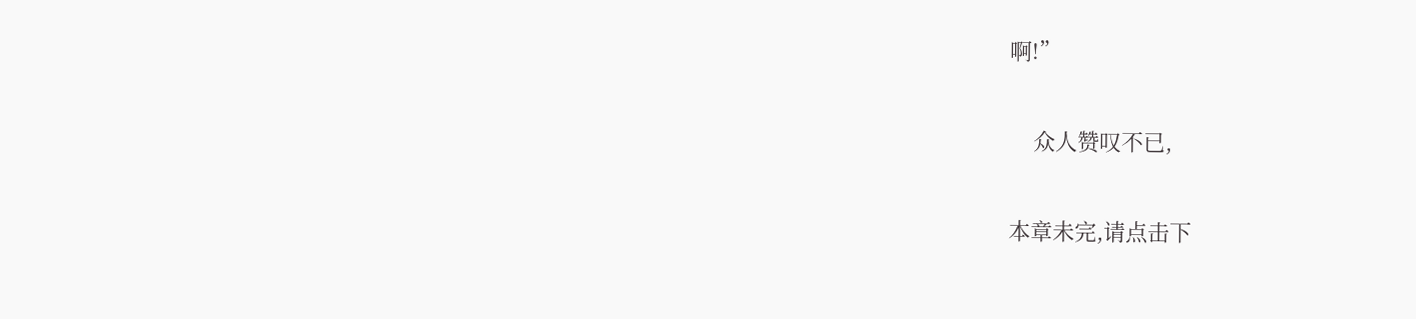啊!”

    众人赞叹不已,

本章未完,请点击下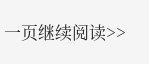一页继续阅读>>